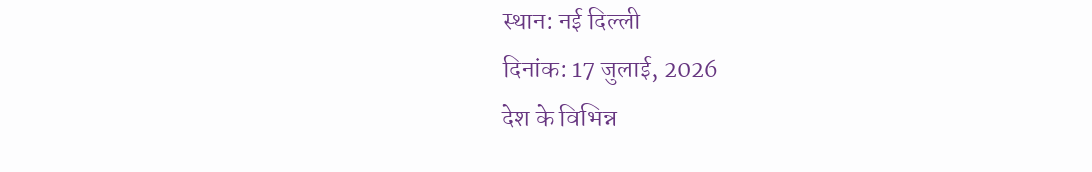स्थान: नई दिल्ली
दिनांक: 17 जुलाई, 2026
देश के विभिन्न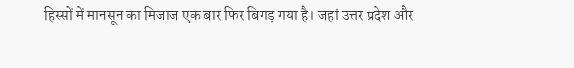हिस्सों में मानसून का मिजाज एक बार फिर बिगड़ गया है। जहां उत्तर प्रदेश और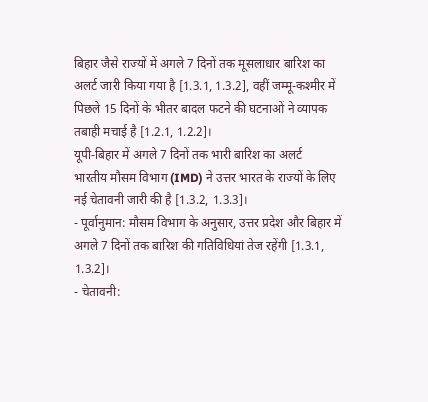बिहार जैसे राज्यों में अगले 7 दिनों तक मूसलाधार बारिश का अलर्ट जारी किया गया है [1.3.1, 1.3.2], वहीं जम्मू-कश्मीर में पिछले 15 दिनों के भीतर बादल फटने की घटनाओं ने व्यापक तबाही मचाई है [1.2.1, 1.2.2]।
यूपी-बिहार में अगले 7 दिनों तक भारी बारिश का अलर्ट
भारतीय मौसम विभाग (IMD) ने उत्तर भारत के राज्यों के लिए नई चेतावनी जारी की है [1.3.2, 1.3.3]।
- पूर्वानुमान: मौसम विभाग के अनुसार, उत्तर प्रदेश और बिहार में अगले 7 दिनों तक बारिश की गतिविधियां तेज रहेंगी [1.3.1, 1.3.2]।
- चेतावनी: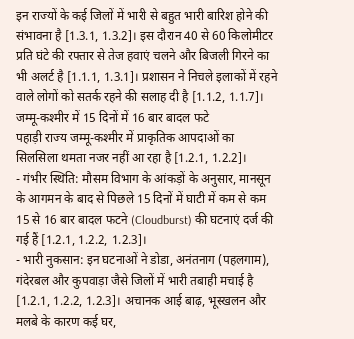इन राज्यों के कई जिलों में भारी से बहुत भारी बारिश होने की संभावना है [1.3.1, 1.3.2]। इस दौरान 40 से 60 किलोमीटर प्रति घंटे की रफ्तार से तेज हवाएं चलने और बिजली गिरने का भी अलर्ट है [1.1.1, 1.3.1]। प्रशासन ने निचले इलाकों में रहने वाले लोगों को सतर्क रहने की सलाह दी है [1.1.2, 1.1.7]।
जम्मू-कश्मीर में 15 दिनों में 16 बार बादल फटे
पहाड़ी राज्य जम्मू-कश्मीर में प्राकृतिक आपदाओं का सिलसिला थमता नजर नहीं आ रहा है [1.2.1, 1.2.2]।
- गंभीर स्थिति: मौसम विभाग के आंकड़ों के अनुसार, मानसून के आगमन के बाद से पिछले 15 दिनों में घाटी में कम से कम 15 से 16 बार बादल फटने (Cloudburst) की घटनाएं दर्ज की गई हैं [1.2.1, 1.2.2, 1.2.3]।
- भारी नुकसान: इन घटनाओं ने डोडा, अनंतनाग (पहलगाम), गंदेरबल और कुपवाड़ा जैसे जिलों में भारी तबाही मचाई है [1.2.1, 1.2.2, 1.2.3]। अचानक आई बाढ़, भूस्खलन और मलबे के कारण कई घर,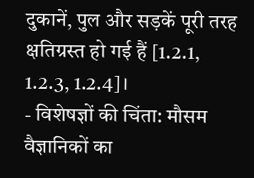दुकानें, पुल और सड़कें पूरी तरह क्षतिग्रस्त हो गई हैं [1.2.1, 1.2.3, 1.2.4]।
- विशेषज्ञों की चिंता: मौसम वैज्ञानिकों का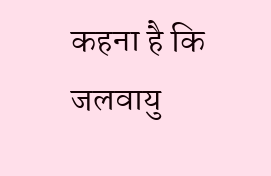कहना है कि जलवायु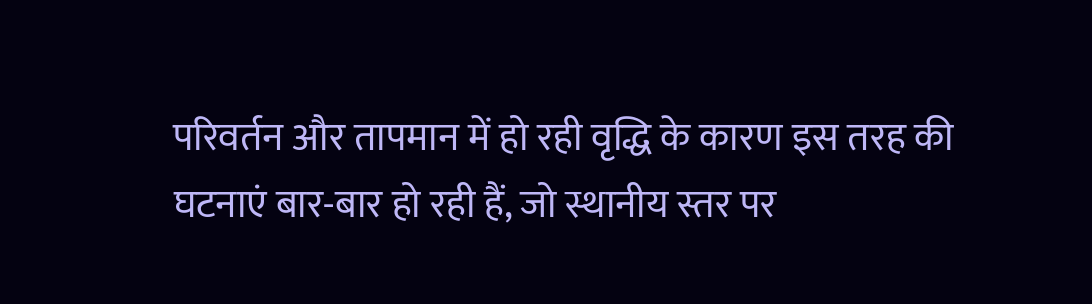परिवर्तन और तापमान में हो रही वृद्धि के कारण इस तरह की घटनाएं बार-बार हो रही हैं, जो स्थानीय स्तर पर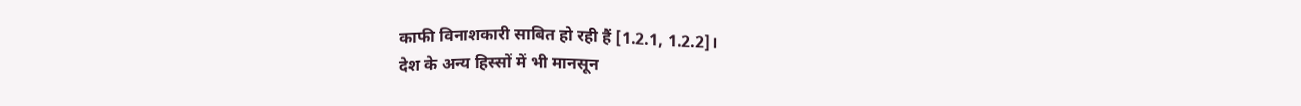काफी विनाशकारी साबित हो रही हैं [1.2.1, 1.2.2]।
देश के अन्य हिस्सों में भी मानसून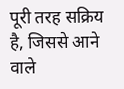पूरी तरह सक्रिय है, जिससे आने वाले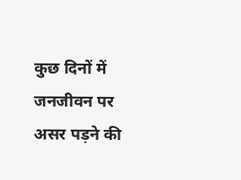कुछ दिनों में जनजीवन पर असर पड़ने की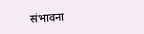संभावना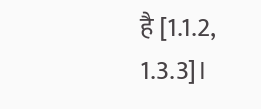है [1.1.2, 1.3.3]।